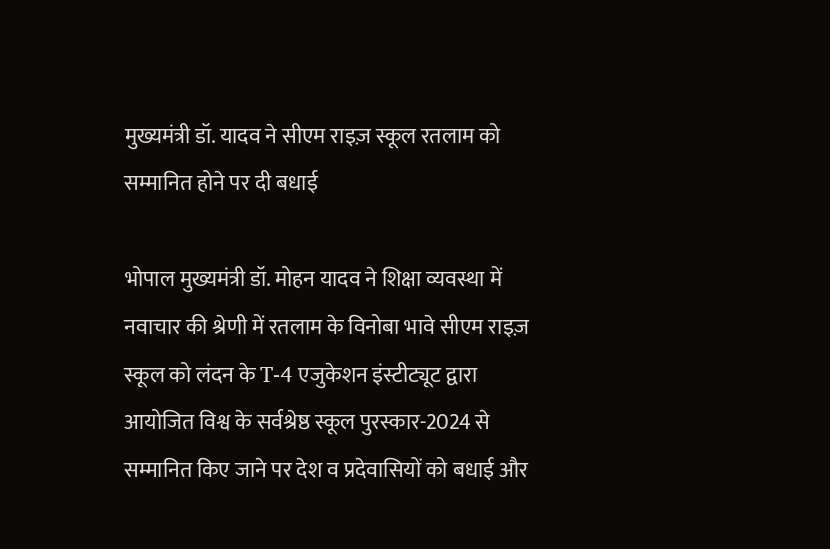मुख्यमंत्री डॉ. यादव ने सीएम राइज़ स्कूल रतलाम को सम्मानित होने पर दी बधाई

भोपाल मुख्यमंत्री डॉ. मोहन यादव ने शिक्षा व्यवस्था में नवाचार की श्रेणी में रतलाम के विनोबा भावे सीएम राइज़ स्कूल को लंदन के T-4 एजुकेशन इंस्टीट्यूट द्वारा आयोजित विश्व के सर्वश्रेष्ठ स्कूल पुरस्कार-2024 से सम्मानित किए जाने पर देश व प्रदेवासियों को बधाई और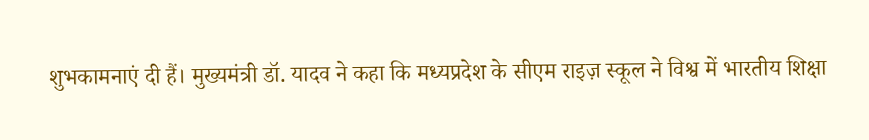शुभकामनाएं दी हैं। मुख्यमंत्री डॉ. यादव ने कहा कि मध्यप्रदेश के सीएम राइज़ स्कूल ने विश्व में भारतीय शिक्षा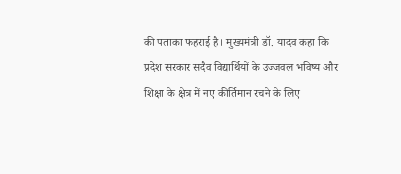की पताका फहराई है। मुख्यमंत्री डॉ. यादव कहा कि प्रदेश सरकार सदैव विद्यार्थियों के उज्जवल भविष्य और शिक्षा के क्षेत्र में नए कीर्तिमान रचने के लिए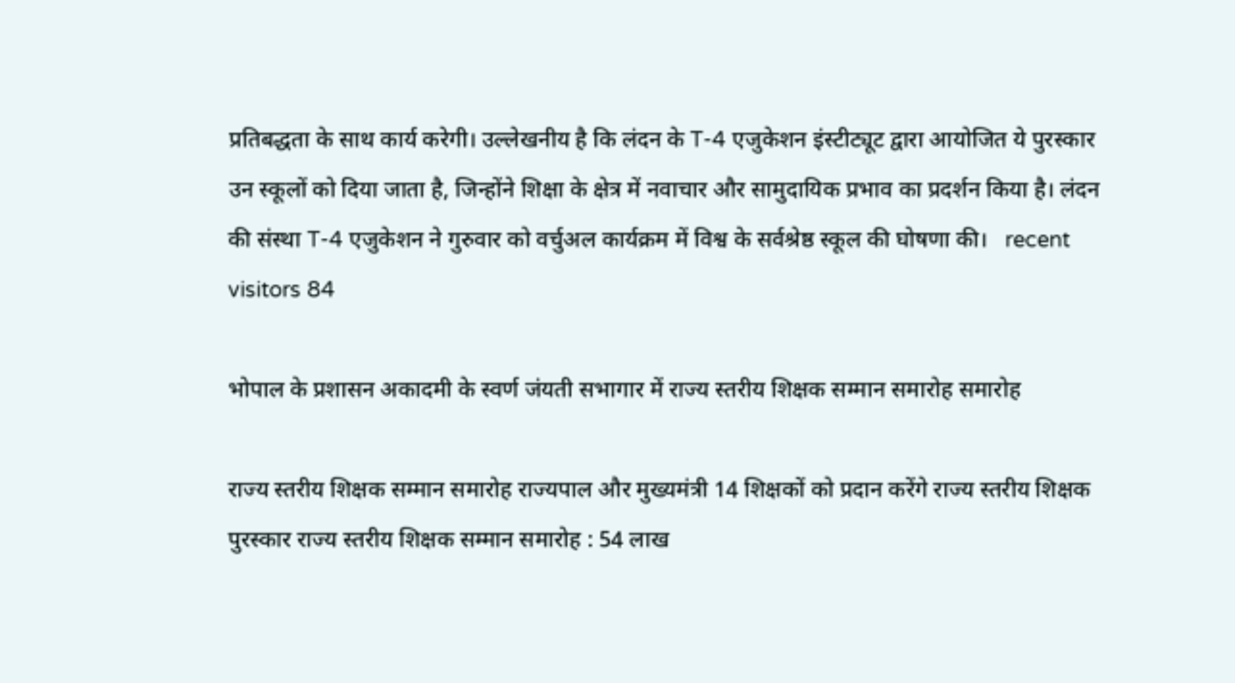प्रतिबद्धता के साथ कार्य करेगी। उल्लेखनीय है कि लंदन के T-4 एजुकेशन इंस्टीट्यूट द्वारा आयोजित ये पुरस्कार उन स्कूलों को दिया जाता है, जिन्होंने शिक्षा के क्षेत्र में नवाचार और सामुदायिक प्रभाव का प्रदर्शन किया है। लंदन की संस्था T-4 एजुकेशन ने गुरुवार को वर्चुअल कार्यक्रम में विश्व के सर्वश्रेष्ठ स्कूल की घोषणा की।   recent visitors 84

भोपाल के प्रशासन अकादमी के स्वर्ण जंयती सभागार में राज्य स्तरीय शिक्षक सम्मान समारोह समारोह

राज्य स्तरीय शिक्षक सम्मान समारोह राज्यपाल और मुख्यमंत्री 14 शिक्षकों को प्रदान करेंगे राज्य स्तरीय शिक्षक पुरस्कार राज्य स्तरीय शिक्षक सम्मान समारोह : 54 लाख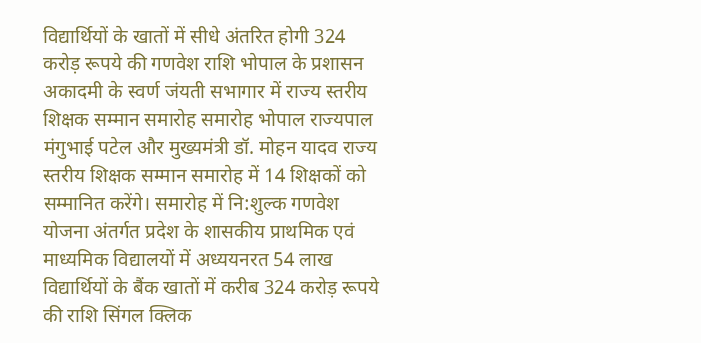विद्यार्थियों के खातों में सीधे अंतरित होगी 324 करोड़ रूपये की गणवेश राशि भोपाल के प्रशासन अकादमी के स्वर्ण जंयती सभागार में राज्य स्तरीय शिक्षक सम्मान समारोह समारोह भोपाल राज्यपाल मंगुभाई पटेल और मुख्यमंत्री डॉ. मोहन यादव राज्य स्तरीय शिक्षक सम्मान समारोह में 14 शिक्षकों को सम्मानित करेंगे। समारोह में नि:शुल्क गणवेश योजना अंतर्गत प्रदेश के शासकीय प्राथमिक एवं माध्यमिक विद्यालयों में अध्ययनरत 54 लाख विद्यार्थियों के बैंक खातों में करीब 324 करोड़ रूपये की राशि सिंगल क्लिक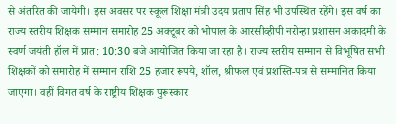से अंतरित की जायेगी। इस अवसर पर स्कूल शिक्षा मंत्री उदय प्रताप सिंह भी उपस्थित रहेंगे। इस वर्ष का राज्य स्तरीय शिक्षक सम्मान समारोह 25 अक्टूबर को भोपाल के आरसीव्हीपी नरोन्हा प्रशासन अकादमी के स्वर्ण जयंती हॉल में प्रात: 10:30 बजे आयोजित किया जा रहा है। राज्य स्तरीय सम्मान से विभूषित सभी शिक्षकों को समारोह में सम्मान राशि 25 हजार रूपये, शॉल, श्रीफल एवं प्रशस्ति-पत्र से सम्मानित किया जाएगा। वहीं विगत वर्ष के राष्ट्रीय शिक्षक पुरूस्कार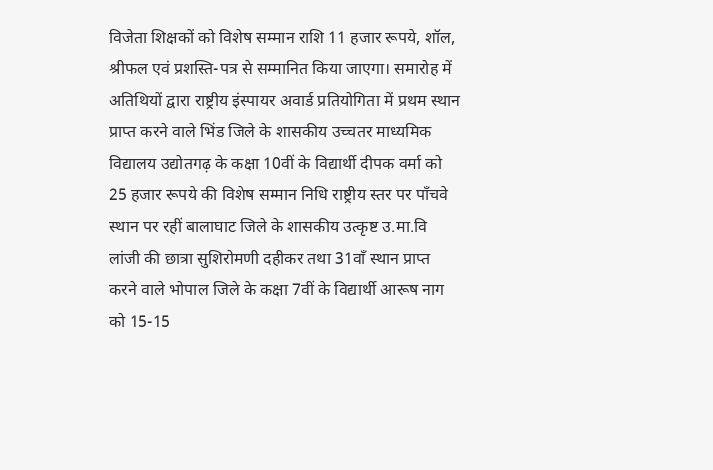विजेता शिक्षकों को विशेष सम्मान राशि 11 हजार रूपये, शॉल, श्रीफल एवं प्रशस्ति-पत्र से सम्मानित किया जाएगा। समारोह में अतिथियों द्वारा राष्ट्रीय इंस्पायर अवार्ड प्रतियोगिता में प्रथम स्थान प्राप्त करने वाले भिंड जिले के शासकीय उच्चतर माध्यमिक विद्यालय उद्योतगढ़ के कक्षा 10वीं के विद्यार्थी दीपक वर्मा को 25 हजार रूपये की विशेष सम्मान निधि राष्ट्रीय स्तर पर पाँचवे स्थान पर रहीं बालाघाट जिले के शासकीय उत्कृष्ट उ.मा.वि लांजी की छात्रा सुशिरोमणी दहीकर तथा 31वाँ स्थान प्राप्त करने वाले भोपाल जिले के कक्षा 7वीं के विद्यार्थी आरूष नाग को 15-15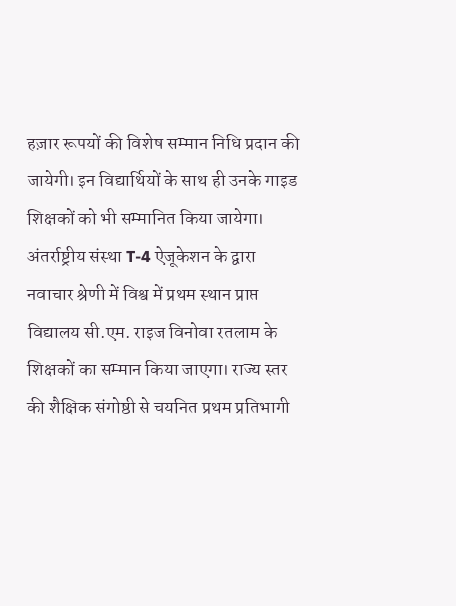हज़ार रूपयों की विशेष सम्मान निधि प्रदान की जायेगी। इन विद्यार्थियों के साथ ही उनके गाइड शिक्षकों को भी सम्मानित किया जायेगा। अंतर्राष्ट्रीय संस्था T-4 ऐजूकेशन के द्वारा नवाचार श्रेणी में विश्व में प्रथम स्थान प्राप्त विद्यालय सी.एम. राइज विनोवा रतलाम के शिक्षकों का सम्मान किया जाएगा। राज्य स्तर की शैक्षिक संगोष्ठी से चयनित प्रथम प्रतिभागी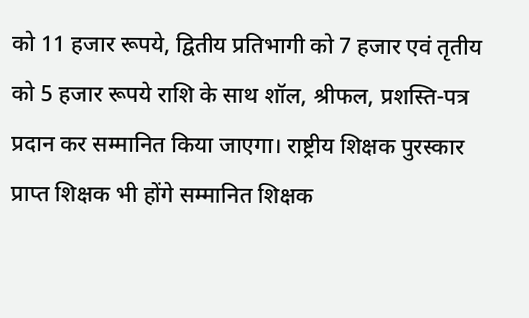को 11 हजार रूपये, द्वितीय प्रतिभागी को 7 हजार एवं तृतीय को 5 हजार रूपये राशि के साथ शॉल, श्रीफल, प्रशस्ति-पत्र प्रदान कर सम्मानित किया जाएगा। राष्ट्रीय शिक्षक पुरस्कार प्राप्त शिक्षक भी होंगे सम्मानित शिक्षक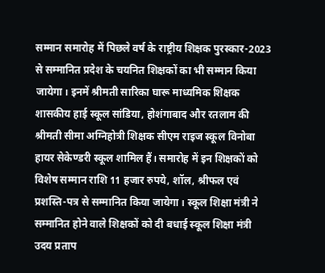सम्मान समारोह में पिछले वर्ष के राष्ट्रीय शिक्षक पुरस्कार-2023 से सम्मानित प्रदेश के चयनित शिक्षकों का भी सम्मान किया जायेगा। इनमें श्रीमती सारिका घारू माध्यमिक शिक्षक शासकीय हाई स्कूल सांडिया, होशंगाबाद और रतलाम की श्रीमती सीमा अग्निहोत्री शिक्षक सीएम राइज स्कूल विनोबा हायर सेकेण्डरी स्कूल शामिल हैं। समारोह में इन शिक्षकों को विशेष सम्मान राशि 11 हजार रुपये, शॉल, श्रीफल एवं प्रशस्ति-पत्र से सम्मानित किया जायेगा। स्कूल शिक्षा मंत्री ने सम्मानित होने वाले शिक्षकों को दी बधाई स्कूल शिक्षा मंत्री उदय प्रताप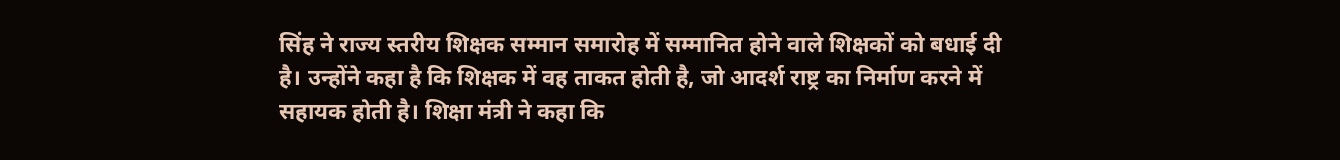सिंह ने राज्य स्तरीय शिक्षक सम्मान समारोह में सम्मानित होने वाले शिक्षकों को बधाई दी है। उन्होंने कहा है कि शिक्षक में वह ताकत होती है, जो आदर्श राष्ट्र का निर्माण करने में सहायक होती है। शिक्षा मंत्री ने कहा कि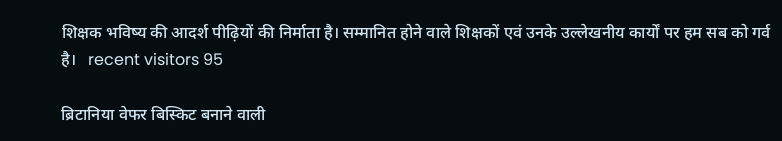शिक्षक भविष्य की आदर्श पीढ़ियों की निर्माता है। सम्मानित होने वाले शिक्षकों एवं उनके उल्लेखनीय कार्यों पर हम सब को गर्व है।   recent visitors 95

ब्रिटानिया वेफर बिस्किट बनाने वाली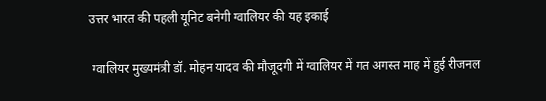उत्तर भारत की पहली यूनिट बनेगी ग्वालियर की यह इकाई

 ग्वालियर मुख्यमंत्री डॉ. मोहन यादव की मौजूदगी में ग्वालियर में गत अगस्त माह में हुई रीजनल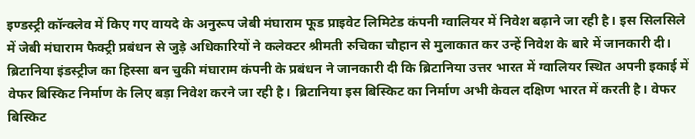इण्डस्ट्री कॉन्क्लेव में किए गए वायदे के अनुरूप जेबी मंघाराम फूड प्राइवेट लिमिटेड कंपनी ग्वालियर में निवेश बढ़ाने जा रही है। इस सिलसिले में जेबी मंघाराम फैक्ट्री प्रबंधन से जुड़े अधिकारियों ने कलेक्टर श्रीमती रुचिका चौहान से मुलाकात कर उन्हें निवेश के बारे में जानकारी दी। ब्रिटानिया इंडस्ट्रीज का हिस्सा बन चुकी मंघाराम कंपनी के प्रबंधन ने जानकारी दी कि ब्रिटानिया उत्तर भारत में ग्वालियर स्थित अपनी इकाई में वेफर बिस्किट निर्माण के लिए बड़ा निवेश करने जा रही है। ब्रिटानिया इस बिस्किट का निर्माण अभी केवल दक्षिण भारत में करती है। वेफर बिस्किट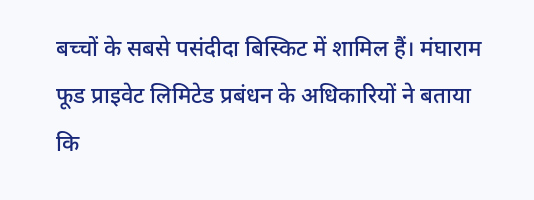बच्चों के सबसे पसंदीदा बिस्किट में शामिल हैं। मंघाराम फूड प्राइवेट लिमिटेड प्रबंधन के अधिकारियों ने बताया कि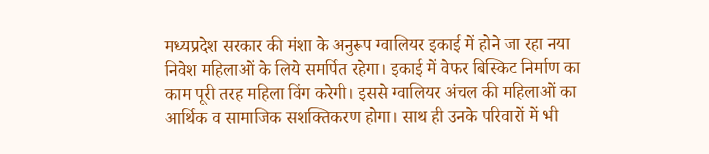मध्यप्रदेश सरकार की मंशा के अनुरूप ग्वालियर इकाई में होने जा रहा नया निवेश महिलाओं के लिये समर्पित रहेगा। इकाई में वेफर बिस्किट निर्माण का काम पूरी तरह महिला विंग करेगी। इससे ग्वालियर अंचल की महिलाओं का आर्थिक व सामाजिक सशक्तिकरण होगा। साथ ही उनके परिवारों में भी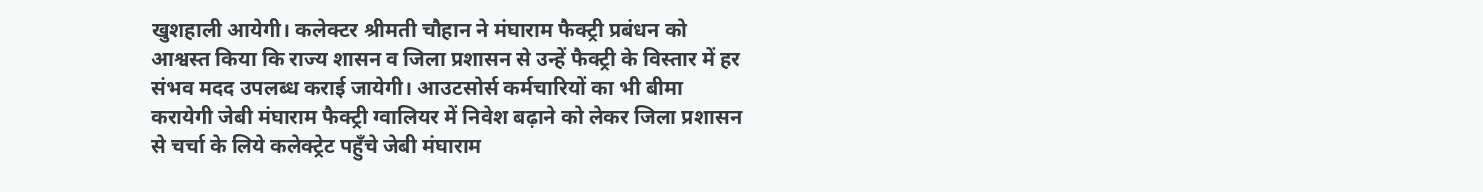खुशहाली आयेगी। कलेक्टर श्रीमती चौहान ने मंघाराम फैक्ट्री प्रबंधन को आश्वस्त किया कि राज्य शासन व जिला प्रशासन से उन्हें फैक्ट्री के विस्तार में हर संभव मदद उपलब्ध कराई जायेगी। आउटसोर्स कर्मचारियों का भी बीमा करायेगी जेबी मंघाराम फैक्ट्री ग्वालियर में निवेश बढ़ाने को लेकर जिला प्रशासन से चर्चा के लिये कलेक्ट्रेट पहुँचे जेबी मंघाराम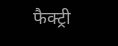फैक्ट्री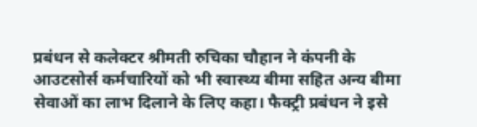प्रबंधन से कलेक्टर श्रीमती रुचिका चौहान ने कंपनी के आउटसोर्स कर्मचारियों को भी स्वास्थ्य बीमा सहित अन्य बीमा सेवाओं का लाभ दिलाने के लिए कहा। फैक्ट्री प्रबंधन ने इसे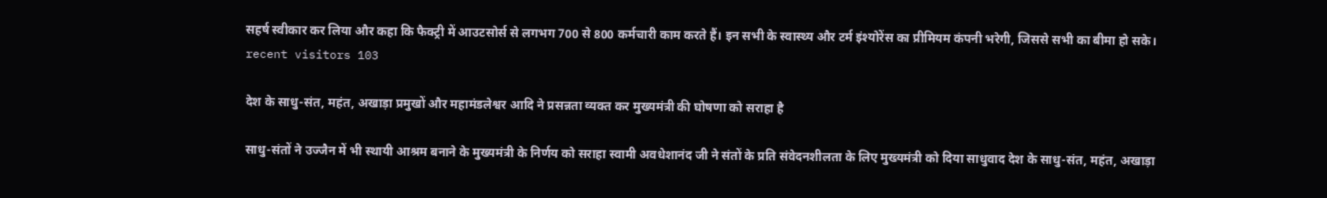सहर्ष स्वीकार कर लिया और कहा कि फैक्ट्री में आउटसोर्स से लगभग 700 से 800 कर्मचारी काम करते हैं। इन सभी के स्वास्थ्य और टर्म इंश्योरेंस का प्रीमियम कंपनी भरेगी, जिससे सभी का बीमा हो सके।   recent visitors 103

देश के साधु-संत, महंत, अखाड़ा प्रमुखों और महामंडलेश्वर आदि ने प्रसन्नता व्यक्त कर मुख्यमंत्री की घोषणा को सराहा है

साधु-संतों ने उज्जैन में भी स्थायी आश्रम बनाने के मुख्यमंत्री के निर्णय को सराहा स्वामी अवधेशानंद जी ने संतों के प्रति संवेदनशीलता के लिए मुख्यमंत्री को दिया साधुवाद देश के साधु-संत, महंत, अखाड़ा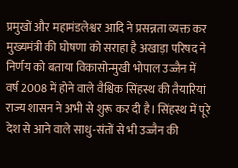प्रमुखों और महामंडलेश्वर आदि ने प्रसन्नता व्यक्त कर मुख्यमंत्री की घोषणा को सराहा है अखाड़ा परिषद ने निर्णय को बताया विकासोन्मुखी भोपाल उज्जैन में वर्ष 2008 में होने वाले वैश्विक सिंहस्थ की तैयारियां राज्य शासन ने अभी से शुरू कर दी है। सिंहस्थ में पूरे देश से आने वाले साधु-संतों से भी उज्जैन की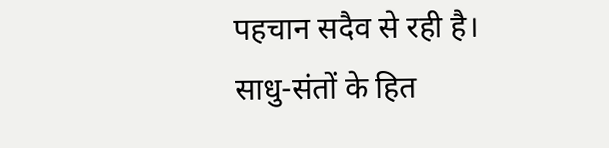पहचान सदैव से रही है। साधु-संतों के हित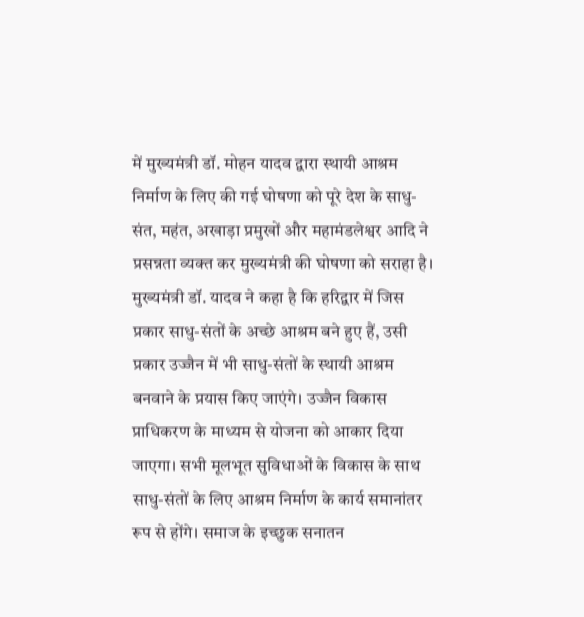में मुख्यमंत्री डॉ. मोहन यादव द्वारा स्थायी आश्रम निर्माण के लिए की गई घोषणा को पूरे देश के साधु-संत, महंत, अखाड़ा प्रमुखों और महामंडलेश्वर आदि ने प्रसन्नता व्यक्त कर मुख्यमंत्री की घोषणा को सराहा है। मुख्यमंत्री डॉ. यादव ने कहा है कि हरिद्वार में जिस प्रकार साधु-संतों के अच्छे आश्रम बने हुए हैं, उसी प्रकार उज्जैन में भी साधु-संतों के स्थायी आश्रम बनवाने के प्रयास किए जाएंगे। उज्जैन विकास प्राधिकरण के माध्यम से योजना को आकार दिया जाएगा। सभी मूलभूत सुविधाओं के विकास के साथ साधु-संतों के लिए आश्रम निर्माण के कार्य समानांतर रूप से होंगे। समाज के इच्छुक सनातन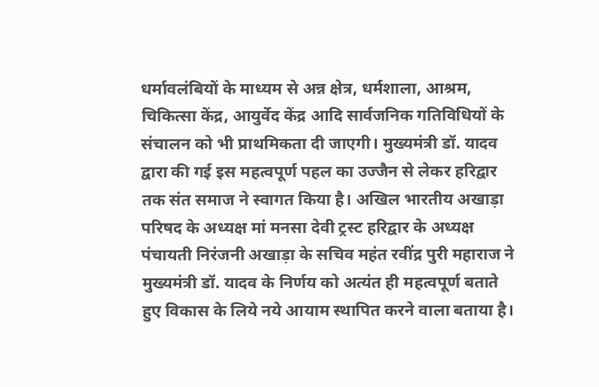धर्मावलंबियों के माध्यम से अन्न क्षेत्र, धर्मशाला, आश्रम, चिकित्सा केंद्र, आयुर्वेद केंद्र आदि सार्वजनिक गतिविधियों के संचालन को भी प्राथमिकता दी जाएगी। मुख्यमंत्री डॉ. यादव द्वारा की गई इस महत्वपूर्ण पहल का उज्जैन से लेकर हरिद्वार तक संत समाज ने स्वागत किया है। अखिल भारतीय अखाड़ा परिषद के अध्यक्ष मां मनसा देवी ट्रस्ट हरिद्वार के अध्यक्ष पंचायती निरंजनी अखाड़ा के सचिव महंत रवींद्र पुरी महाराज ने मुख्यमंत्री डॉ. यादव के निर्णय को अत्यंत ही महत्वपूर्ण बताते हुए विकास के लिये नये आयाम स्थापित करने वाला बताया है।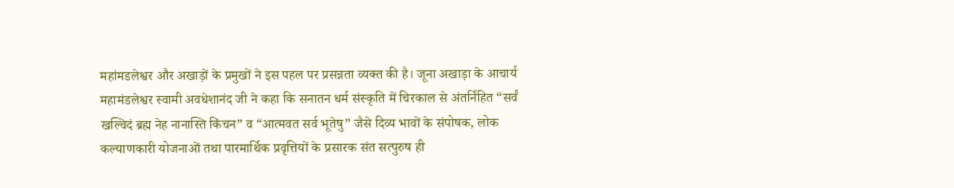महांमडलेश्वर और अखाड़ों के प्रमुखों ने इस पहल पर प्रसन्नता व्यक्त की है। जूना अखाड़ा के आचार्य महामंडलेश्वर स्वामी अवधेशानंद जी ने कहा कि सनातन धर्म संस्कृति में चिरकाल से अंतर्निहित “सर्वं खल्विदं ब्रह्म नेह नानास्ति किंचन” व “आत्मवत सर्व भूतेषु” जैसे दिव्य भावों के संपोषक, लोक कल्याणकारी योजनाओं तथा पारमार्थिक प्रवृत्तियों के प्रसारक संत सत्पुरुष ही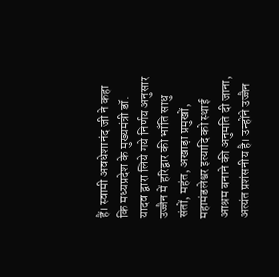हैं। स्वामी अवधेशानंद जी ने कहा कि मध्यप्रदेश के मुख्यमंत्री डॉ. यादव द्वारा लिये गये निर्णय अनुसार उज्जैन में हरिद्वार की भाँति साधु संतों, महंत, अखाड़ा प्रमुखों, महामंडलेश्वर इत्यादि को स्थाई आश्रम बनाने की अनुमति दी जाना, अत्यंत प्रशंसनीय है। उन्होंने उज्जैन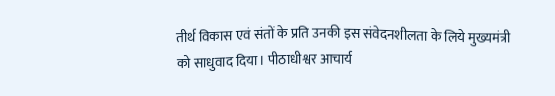तीर्थ विकास एवं संतों के प्रति उनकी इस संवेदनशीलता के लिये मुख्यमंत्री को साधुवाद दिया। पीठाधीश्वर आचार्य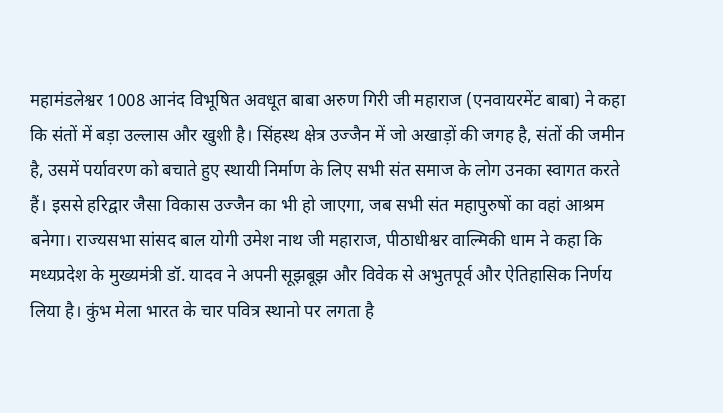महामंडलेश्वर 1008 आनंद विभूषित अवधूत बाबा अरुण गिरी जी महाराज (एनवायरमेंट बाबा) ने कहा कि संतों में बड़ा उल्लास और खुशी है। सिंहस्थ क्षेत्र उज्जैन में जो अखाड़ों की जगह है, संतों की जमीन है, उसमें पर्यावरण को बचाते हुए स्थायी निर्माण के लिए सभी संत समाज के लोग उनका स्वागत करते हैं। इससे हरिद्वार जैसा विकास उज्जैन का भी हो जाएगा, जब सभी संत महापुरुषों का वहां आश्रम बनेगा। राज्यसभा सांसद बाल योगी उमेश नाथ जी महाराज, पीठाधीश्वर वाल्मिकी धाम ने कहा कि मध्यप्रदेश के मुख्यमंत्री डॉ. यादव ने अपनी सूझबूझ और विवेक से अभुतपूर्व और ऐतिहासिक निर्णय लिया है। कुंभ मेला भारत के चार पवित्र स्थानो पर लगता है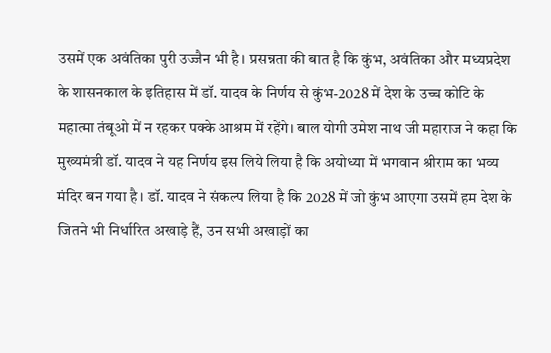उसमें एक अवंतिका पुरी उज्जैन भी है। प्रसन्नता की बात है कि कुंभ, अवंतिका और मध्यप्रदेश के शासनकाल के इतिहास में डॉ. यादव के निर्णय से कुंभ-2028 में देश के उच्च कोटि के महात्मा तंबूओ में न रहकर पक्के आश्रम में रहेंगे। बाल योगी उमेश नाथ जी महाराज ने कहा कि मुख्यमंत्री डॉ. यादव ने यह निर्णय इस लिये लिया है कि अयोध्या में भगवान श्रीराम का भव्य मंदिर बन गया है। डॉ. यादव ने संकल्प लिया है कि 2028 में जो कुंभ आएगा उसमें हम देश के जितने भी निर्धारित अखाड़े हैं, उन सभी अखाड़ों का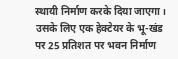स्थायी निर्माण करके दिया जाएगा। उसके लिए एक हेक्टेयर के भू-खंड पर 25 प्रतिशत पर भवन निर्माण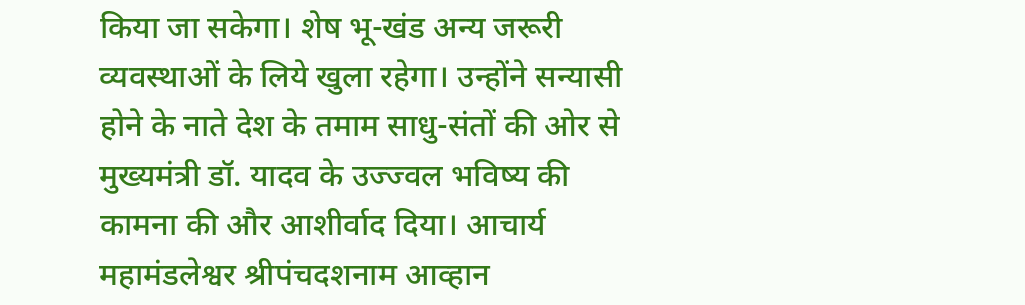किया जा सकेगा। शेष भू-खंड अन्य जरूरी व्यवस्थाओं के लिये खुला रहेगा। उन्होंने सन्यासी होने के नाते देश के तमाम साधु-संतों की ओर से मुख्यमंत्री डॉ. यादव के उज्ज्वल भविष्य की कामना की और आशीर्वाद दिया। आचार्य महामंडलेश्वर श्रीपंचदशनाम आव्हान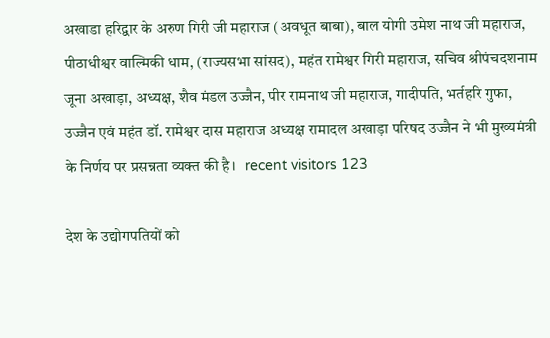अखाडा हरिद्वार के अरुण गिरी जी महाराज (अवधूत बाबा), बाल योगी उमेश नाथ जी महाराज, पीठाधीश्वर वाल्मिकी धाम, (राज्यसभा सांसद), महंत रामेश्वर गिरी महाराज, सचिव श्रीपंचदशनाम जूना अखाड़ा, अध्यक्ष, शैव मंडल उज्जैन, पीर रामनाथ जी महाराज, गादीपति, भर्तहरि गुफा, उज्जैन एवं महंत डॉ. रामेश्वर दास महाराज अध्यक्ष रामादल अखाड़ा परिषद उज्जैन ने भी मुख्यमंत्री के निर्णय पर प्रसन्नता व्यक्त की है।   recent visitors 123

देश के उद्योगपतियों को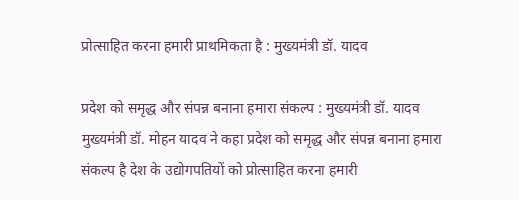प्रोत्साहित करना हमारी प्राथमिकता है : मुख्यमंत्री डॉ. यादव

प्रदेश को समृद्ध और संपन्न बनाना हमारा संकल्प : मुख्यमंत्री डॉ. यादव मुख्यमंत्री डॉ. मोहन यादव ने कहा प्रदेश को समृद्ध और संपन्न बनाना हमारा संकल्प है देश के उद्योगपतियों को प्रोत्साहित करना हमारी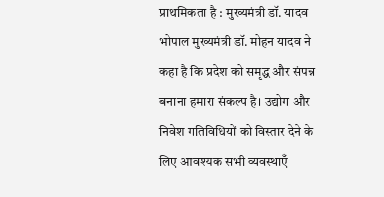प्राथमिकता है : मुख्यमंत्री डॉ. यादव भोपाल मुख्यमंत्री डॉ. मोहन यादव ने कहा है कि प्रदेश को समृद्ध और संपन्न बनाना हमारा संकल्प है। उद्योग और निवेश गतिविधियों को विस्तार देने के लिए आवश्यक सभी व्यवस्थाएँ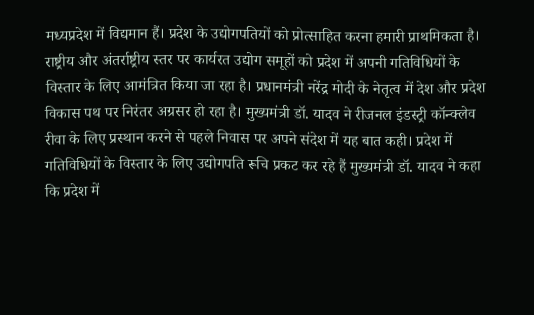मध्यप्रदेश में विद्यमान हैं। प्रदेश के उद्योगपतियों को प्रोत्साहित करना हमारी प्राथमिकता है। राष्ट्रीय और अंतर्राष्ट्रीय स्तर पर कार्यरत उद्योग समूहों को प्रदेश में अपनी गतिविधियों के विस्तार के लिए आमंत्रित किया जा रहा है। प्रधानमंत्री नरेंद्र मोदी के नेतृत्व में देश और प्रदेश विकास पथ पर निरंतर अग्रसर हो रहा है। मुख्यमंत्री डॉ. यादव ने रीजनल इंडस्ट्री कॉन्क्लेव रीवा के लिए प्रस्थान करने से पहले निवास पर अपने संदेश में यह बात कही। प्रदेश में गतिविधियों के विस्तार के लिए उद्योगपति रूचि प्रकट कर रहे हैं मुख्यमंत्री डॉ. यादव ने कहा कि प्रदेश में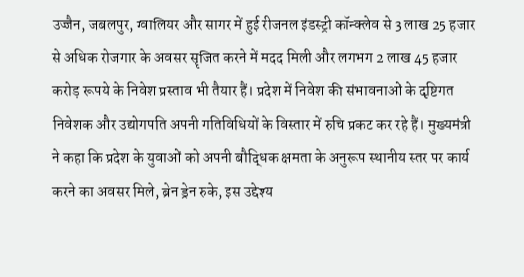उज्जैन, जबलपुर, ग्वालियर और सागर में हुई रीजनल इंडस्ट्री कॉन्क्लेव से 3 लाख 25 हजार से अधिक रोजगार के अवसर सॄजित करने में मदद मिली और लगभग 2 लाख 45 हजार करोड़ रूपये के निवेश प्रस्ताव भी तैयार हैं। प्रदेश में निवेश की संभावनाओं के दृष्टिगत निवेशक और उद्योगपति अपनी गतिविधियों के विस्तार में रुचि प्रकट कर रहे हैं। मुख्यमंत्री ने कहा कि प्रदेश के युवाओं को अपनी बौद्धिक क्षमता के अनुरूप स्थानीय स्तर पर कार्य करने का अवसर मिले, ब्रेन ड्रेन रुके, इस उद्देश्य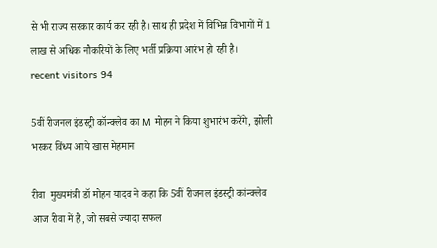से भी राज्य सरकार कार्य कर रही है। साथ ही प्रदेश में विभिन्न विभागों में 1 लाख से अधिक नौकरियों के लिए भर्ती प्रक्रिया आरंभ हो रही है।   recent visitors 94

5वीं रीजनल इंडस्ट्री कॉन्क्लेव का M मोहन ने किया शुभारंभ करेंगे, झोली भरकर विंध्य आये खास मेहमान

रीवा  मुख्यमंत्री डॉ मोहन यादव ने कहा कि 5वीं रीजनल इंडस्ट्री कांन्क्लेव आज रीवा में है, जो सबसे ज्यादा सफल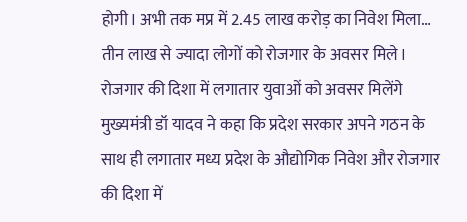होगी। अभी तक मप्र में 2.45 लाख करोड़ का निवेश मिला… तीन लाख से ज्यादा लोगों को रोजगार के अवसर मिले। रोजगार की दिशा में लगातार युवाओं को अवसर मिलेंगे मुख्यमंत्री डॉ यादव ने कहा कि प्रदेश सरकार अपने गठन के साथ ही लगातार मध्य प्रदेश के औद्योगिक निवेश और रोजगार की दिशा में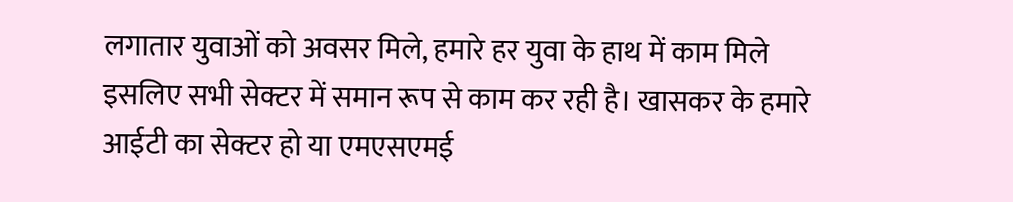लगातार युवाओं को अवसर मिले, हमारे हर युवा के हाथ में काम मिले इसलिए सभी सेक्टर में समान रूप से काम कर रही है। खासकर के हमारे आईटी का सेक्टर हो या एमएसएमई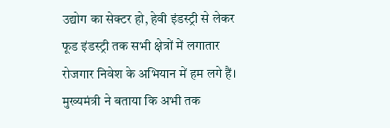उद्योग का सेक्टर हो, हेवी इंडस्ट्री से लेकर फूड इंडस्ट्री तक सभी क्षेत्रों में लगातार रोजगार निवेश के अभियान में हम लगे हैं। मुख्यमंत्री ने बताया कि अभी तक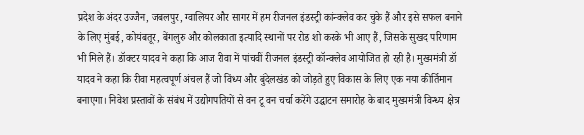प्रदेश के अंदर उज्जैन, जबलपुर, ग्वालियर और सागर में हम रीजनल इंडस्ट्री कांन्क्लेव कर चुके हैं और इसे सफल बनाने के लिए मुंबई, कोयंबतूर, बेंगलुरु और कोलकाता इत्यादि स्थानों पर रोड शो करके भी आए हैं, जिसके सुखद परिणाम भी मिले हैं। डॉक्टर यादव ने कहा कि आज रीवा में पांचवीं रीजनल इंडस्ट्री कॉन्क्लेव आयोजित हो रही है। मुख्यमंत्री डॉ यादव ने कहा कि रीवा महत्वपूर्ण अंचल हैं जो विंध्य और बुंदेलखंड को जोड़ते हुए विकास के लिए एक नया कीर्तिमान बनाएगा। निवेश प्रस्तावों के संबंध में उद्योगपतियों से वन टू वन चर्चा करेंगे उद्घाटन समारोह के बाद मुख्यमंत्री विन्ध्य क्षेत्र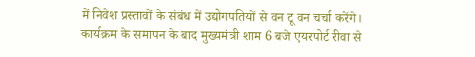में निवेश प्रस्तावों के संबंध में उद्योगपतियों से वन टू वन चर्चा करेंगे। कार्यक्रम के समापन के बाद मुख्यमंत्री शाम 6 बजे एयरपोर्ट रीवा से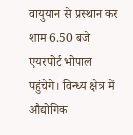वायुयान से प्रस्थान कर शाम 6.50 बजे एयरपोर्ट भोपाल पहुंचेगे। विन्ध्य क्षेत्र में औद्योगिक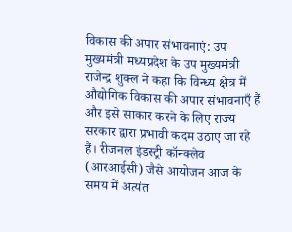विकास की अपार संभावनाएं: उप मुख्यमंत्री मध्यप्रदेश के उप मुख्यमंत्री राजेन्द्र शुक्ल ने कहा कि विन्ध्य क्षेत्र में औद्योगिक विकास की अपार संभावनाएँ हैं और इसे साकार करने के लिए राज्य सरकार द्वारा प्रभावी कदम उठाए जा रहे हैं। रीजनल इंडस्ट्री कॉन्क्लेव (आरआईसी) जैसे आयोजन आज के समय में अत्यंत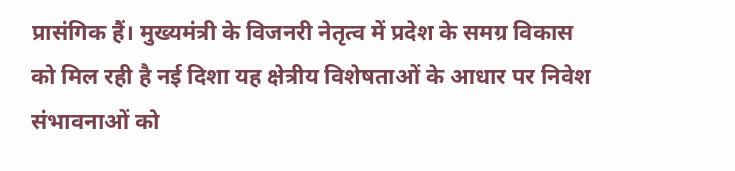प्रासंगिक हैं। मुख्यमंत्री के विजनरी नेतृत्व में प्रदेश के समग्र विकास को मिल रही है नई दिशा यह क्षेत्रीय विशेषताओं के आधार पर निवेश संभावनाओं को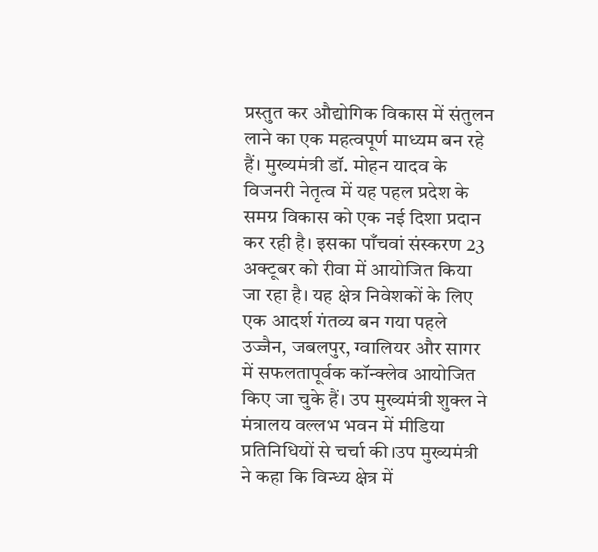प्रस्तुत कर औद्योगिक विकास में संतुलन लाने का एक महत्वपूर्ण माध्यम बन रहे हैं। मुख्यमंत्री डॉ. मोहन यादव के विजनरी नेतृत्व में यह पहल प्रदेश के समग्र विकास को एक नई दिशा प्रदान कर रही है। इसका पाँचवां संस्करण 23 अक्टूबर को रीवा में आयोजित किया जा रहा है। यह क्षेत्र निवेशकों के लिए एक आदर्श गंतव्य बन गया पहले उज्जैन, जबलपुर, ग्वालियर और सागर में सफलतापूर्वक कॉन्क्लेव आयोजित किए जा चुके हैं। उप मुख्यमंत्री शुक्ल ने मंत्रालय वल्लभ भवन में मीडिया प्रतिनिधियों से चर्चा की।उप मुख्यमंत्री ने कहा कि विन्ध्य क्षेत्र में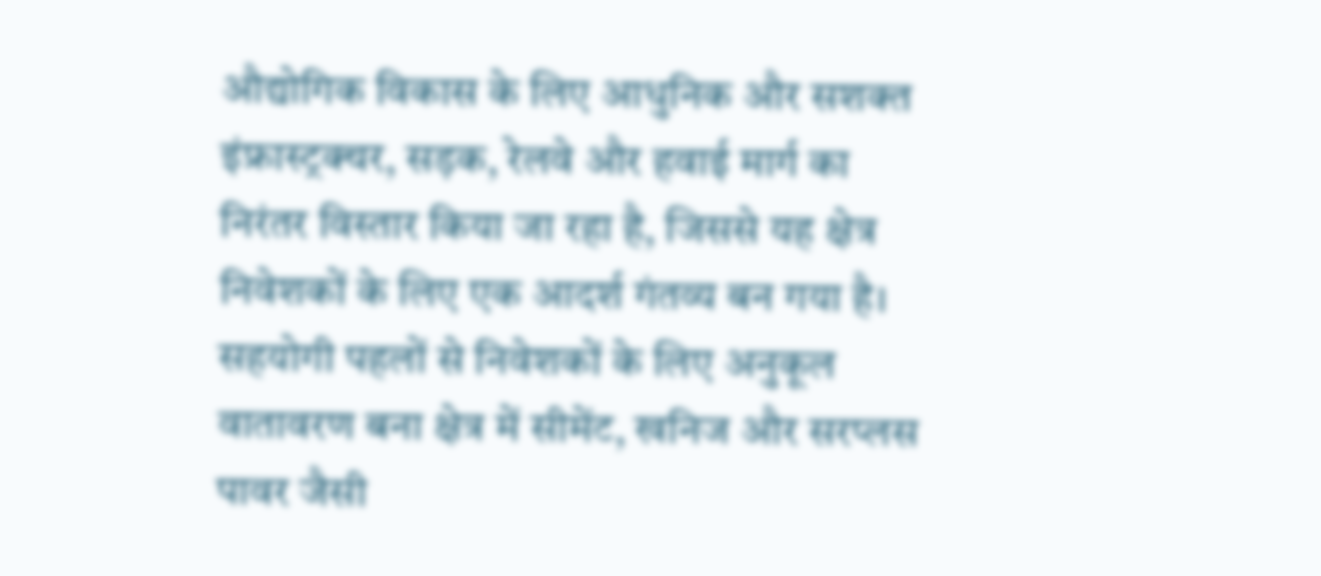औद्योगिक विकास के लिए आधुनिक और सशक्त इंफ्रास्ट्रक्चर, सड़क, रेलवे और हवाई मार्ग का निरंतर विस्तार किया जा रहा है, जिससे यह क्षेत्र निवेशकों के लिए एक आदर्श गंतव्य बन गया है। सहयोगी पहलों से निवेशकों के लिए अनुकूल वातावरण बना क्षेत्र में सीमेंट, खनिज और सरप्लस पावर जैसी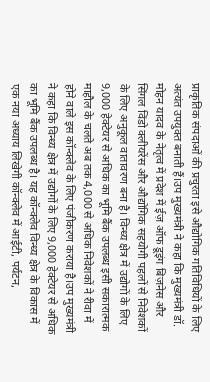प्राकृतिक संपदाओं की प्रचुरता इसे औद्योगिक गतिविधियों के लिए अत्यंत उपयुक्त बनाती हैं।उप मुख्यमंत्री ने कहा कि मुख्यमंत्री डॉ. मोहन यादव के नेतृत्व में प्रदेश में ईज़ ऑफ डूइंग बिज़नेस और सिंगल विंडो क्लीयरेंस और औद्योगिक सहयोगी पहलों से निवेशकों के लिए अनुकूल वातावरण बना है। विन्ध्य क्षेत्र में उद्योगों के लिए 9,000 हेक्टेयर से अधिक का भूमि बैंक उपलब्ध इसी सकारात्मक माहौल के चलते अब तक 4,000 से अधिक निवेशकों ने रीवा में होने वाले इस कॉन्क्लेव के लिए पंजीकरण कराया है।उप मुख्यमंत्री ने कहा कि विन्ध्य क्षेत्र में उद्योगों के लिए 9,000 हेक्टेयर से अधिक का भूमि बैंक उपलब्ध है। यह कॉन्क्लेव विन्ध्य क्षेत्र के विकास में एक नया अध्याय लिखेगी कॉन्क्लेव में आईटी, पर्यटन,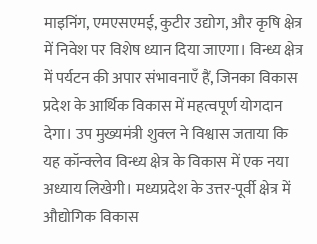माइनिंग, एमएसएमई, कुटीर उद्योग, और कृषि क्षेत्र में निवेश पर विशेष ध्यान दिया जाएगा। विन्ध्य क्षेत्र में पर्यटन की अपार संभावनाएँ हैं, जिनका विकास प्रदेश के आर्थिक विकास में महत्वपूर्ण योगदान देगा। उप मुख्यमंत्री शुक्ल ने विश्वास जताया कि यह कॉन्क्लेव विन्ध्य क्षेत्र के विकास में एक नया अध्याय लिखेगी। मध्यप्रदेश के उत्तर-पूर्वी क्षेत्र में औद्योगिक विकास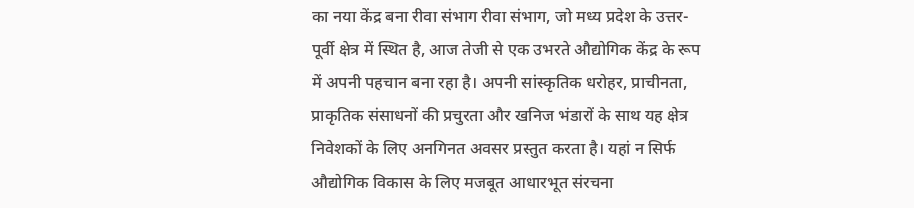का नया केंद्र बना रीवा संभाग रीवा संभाग, जो मध्य प्रदेश के उत्तर-पूर्वी क्षेत्र में स्थित है, आज तेजी से एक उभरते औद्योगिक केंद्र के रूप में अपनी पहचान बना रहा है। अपनी सांस्कृतिक धरोहर, प्राचीनता, प्राकृतिक संसाधनों की प्रचुरता और खनिज भंडारों के साथ यह क्षेत्र निवेशकों के लिए अनगिनत अवसर प्रस्तुत करता है। यहां न सिर्फ औद्योगिक विकास के लिए मजबूत आधारभूत संरचना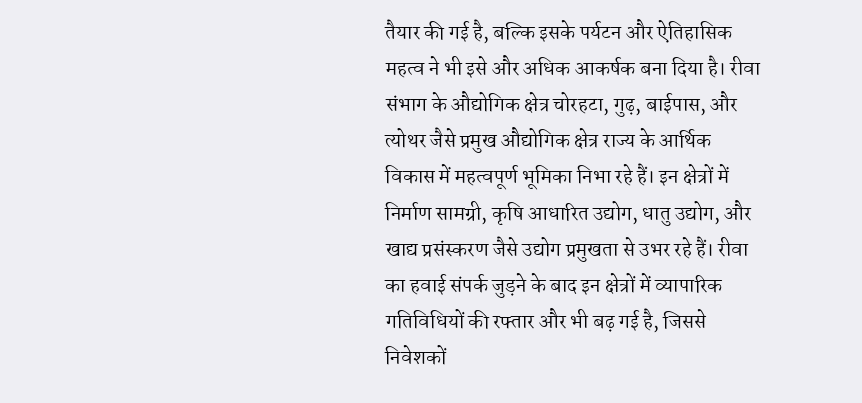तैयार की गई है, बल्कि इसके पर्यटन और ऐतिहासिक महत्व ने भी इसे और अधिक आकर्षक बना दिया है। रीवा संभाग के औद्योगिक क्षेत्र चोरहटा, गुढ़, बाईपास, और त्योथर जैसे प्रमुख औद्योगिक क्षेत्र राज्य के आर्थिक विकास में महत्वपूर्ण भूमिका निभा रहे हैं। इन क्षेत्रों में निर्माण सामग्री, कृषि आधारित उद्योग, धातु उद्योग, और खाद्य प्रसंस्करण जैसे उद्योग प्रमुखता से उभर रहे हैं। रीवा का हवाई संपर्क जुड़ने के बाद इन क्षेत्रों में व्यापारिक गतिविधियों की रफ्तार और भी बढ़ गई है, जिससे निवेशकों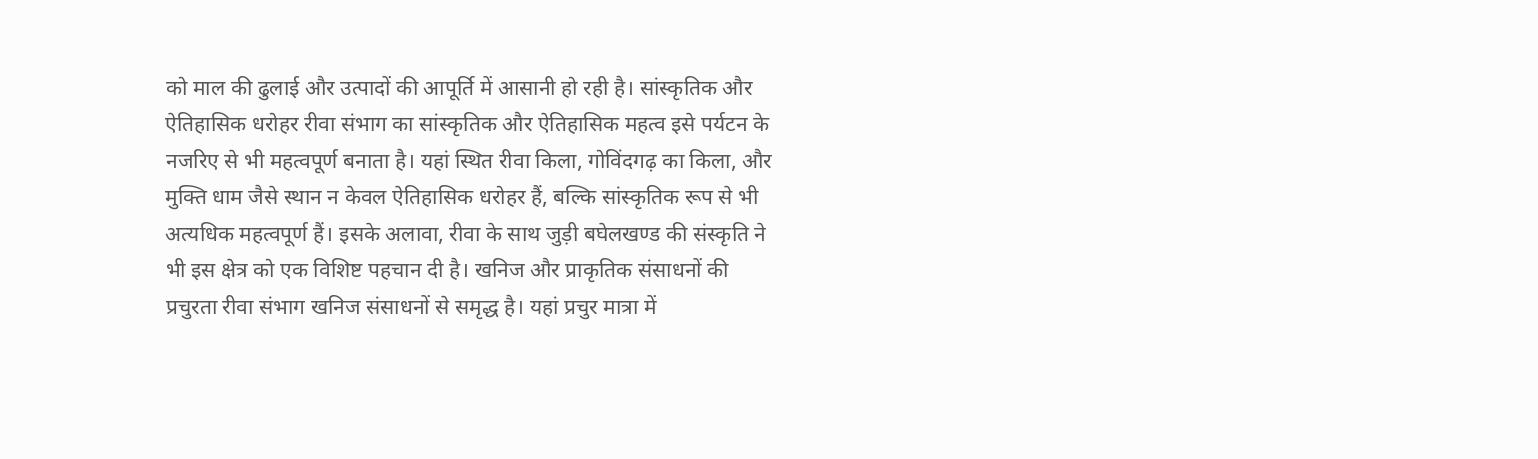को माल की ढुलाई और उत्पादों की आपूर्ति में आसानी हो रही है। सांस्कृतिक और ऐतिहासिक धरोहर रीवा संभाग का सांस्कृतिक और ऐतिहासिक महत्व इसे पर्यटन के नजरिए से भी महत्वपूर्ण बनाता है। यहां स्थित रीवा किला, गोविंदगढ़ का किला, और मुक्ति धाम जैसे स्थान न केवल ऐतिहासिक धरोहर हैं, बल्कि सांस्कृतिक रूप से भी अत्यधिक महत्वपूर्ण हैं। इसके अलावा, रीवा के साथ जुड़ी बघेलखण्ड की संस्कृति ने भी इस क्षेत्र को एक विशिष्ट पहचान दी है। खनिज और प्राकृतिक संसाधनों की प्रचुरता रीवा संभाग खनिज संसाधनों से समृद्ध है। यहां प्रचुर मात्रा में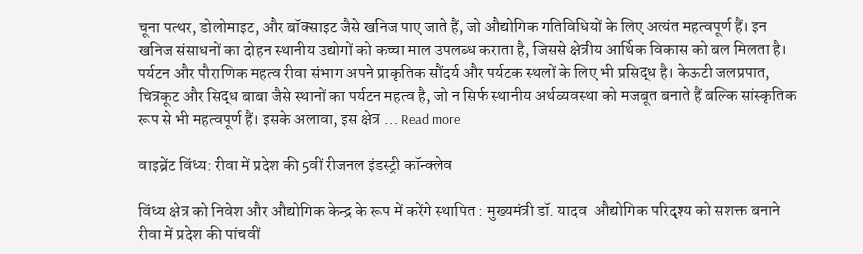चूना पत्थर, डोलोमाइट, और बॉक्साइट जैसे खनिज पाए जाते हैं, जो औद्योगिक गतिविधियों के लिए अत्यंत महत्वपूर्ण हैं। इन खनिज संसाधनों का दोहन स्थानीय उद्योगों को कच्चा माल उपलब्ध कराता है, जिससे क्षेत्रीय आर्थिक विकास को बल मिलता है। पर्यटन और पौराणिक महत्व रीवा संभाग अपने प्राकृतिक सौंदर्य और पर्यटक स्थलों के लिए भी प्रसिद्ध है। केऊटी जलप्रपात, चित्रकूट और सिद्ध बाबा जैसे स्थानों का पर्यटन महत्व है, जो न सिर्फ स्थानीय अर्थव्यवस्था को मजबूत बनाते हैं बल्कि सांस्कृतिक रूप से भी महत्वपूर्ण हैं। इसके अलावा, इस क्षेत्र … Read more

वाइब्रेंट विंध्य: रीवा में प्रदेश की 5वीं रीजनल इंडस्ट्री कॉन्क्लेव

विंध्य क्षेत्र को निवेश और औद्योगिक केन्द्र के रूप में करेंगे स्थापित : मुख्यमंत्री डॉ. यादव  औद्योगिक परिदृश्य को सशक्त बनाने रीवा में प्रदेश की पांचवीं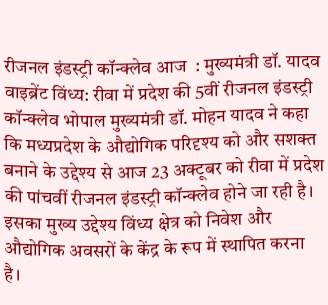रीजनल इंडस्ट्री कॉन्क्लेव आज  : मुख्यमंत्री डॉ. यादव वाइब्रेंट विंध्य: रीवा में प्रदेश की 5वीं रीजनल इंडस्ट्री कॉन्क्लेव भोपाल मुख्यमंत्री डॉ. मोहन यादव ने कहा कि मध्यप्रदेश के औद्योगिक परिदृश्य को और सशक्त बनाने के उद्देश्य से आज 23 अक्टूबर को रीवा में प्रदेश की पांचवीं रीजनल इंडस्ट्री कॉन्क्लेव होने जा रही है। इसका मुख्य उद्देश्य विंध्य क्षेत्र को निवेश और औद्योगिक अवसरों के केंद्र के रूप में स्थापित करना है।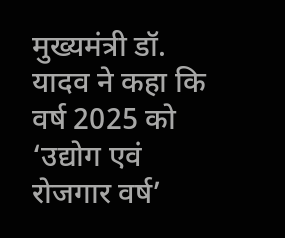मुख्यमंत्री डॉ. यादव ने कहा कि वर्ष 2025 को ‘उद्योग एवं रोजगार वर्ष’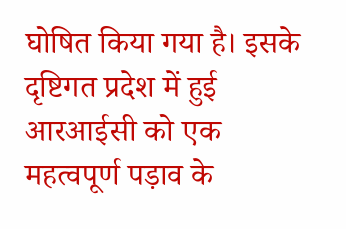घोषित किया गया है। इसके दृष्टिगत प्रदेश में हुई आरआईसी को एक महत्वपूर्ण पड़ाव के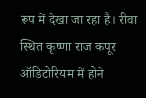रूप में देखा जा रहा है। रीवा स्थित कृष्णा राज कपूर ऑडिटोरियम में होने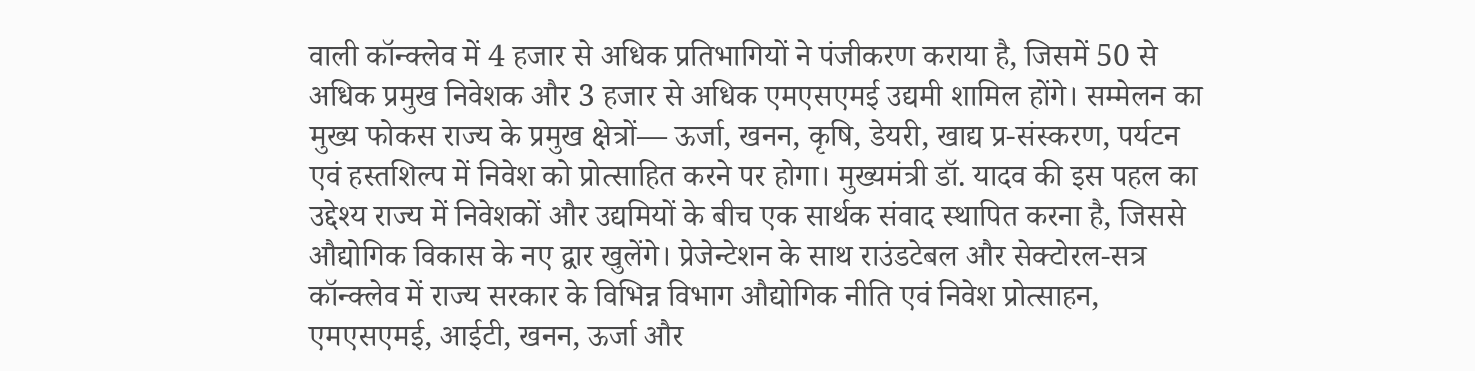वाली कॉन्क्लेव में 4 हजार से अधिक प्रतिभागियों ने पंजीकरण कराया है, जिसमें 50 से अधिक प्रमुख निवेशक और 3 हजार से अधिक एमएसएमई उद्यमी शामिल होंगे। सम्मेलन का मुख्य फोकस राज्य के प्रमुख क्षेत्रों— ऊर्जा, खनन, कृषि, डेयरी, खाद्य प्र-संस्करण, पर्यटन एवं हस्तशिल्प में निवेश को प्रोत्साहित करने पर होगा। मुख्यमंत्री डॉ. यादव की इस पहल का उद्देश्य राज्य में निवेशकों और उद्यमियों के बीच एक सार्थक संवाद स्थापित करना है, जिससे औद्योगिक विकास के नए द्वार खुलेंगे। प्रेजेन्टेशन के साथ राउंडटेबल और सेक्टोरल-सत्र कॉन्क्लेव में राज्य सरकार के विभिन्न विभाग औद्योगिक नीति एवं निवेश प्रोत्साहन, एमएसएमई, आईटी, खनन, ऊर्जा और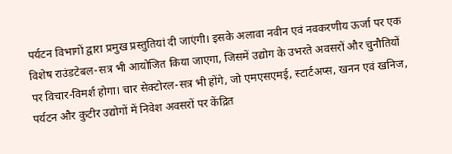पर्यटन विभागों द्वारा प्रमुख प्रस्तुतियां दी जाएंगी। इसके अलावा नवीन एवं नवकरणीय ऊर्जा पर एक विशेष राउंडटेबल-सत्र भी आयोजित किया जाएगा, जिसमें उद्योग के उभरते अवसरों और चुनौतियों पर विचार-विमर्श होगा। चार सेक्टोरल-सत्र भी होंगे, जो एमएसएमई, स्टार्टअप्स, खनन एवं खनिज, पर्यटन और कुटीर उद्योगों में निवेश अवसरों पर केंद्रित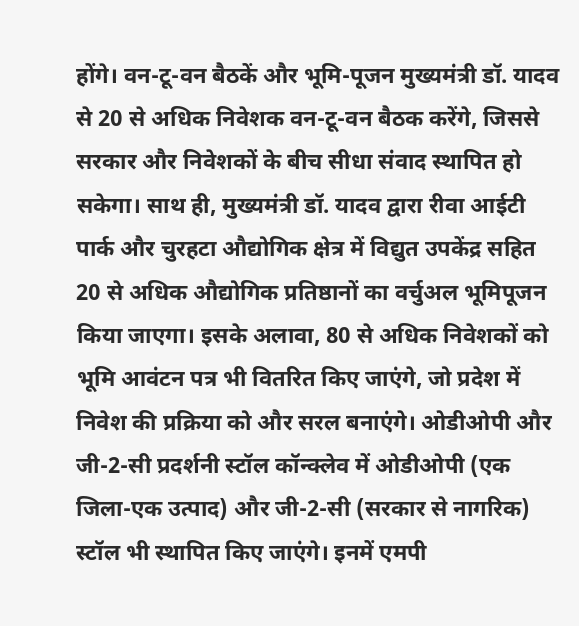होंगे। वन-टू-वन बैठकें और भूमि-पूजन मुख्यमंत्री डॉ. यादव से 20 से अधिक निवेशक वन-टू-वन बैठक करेंगे, जिससे सरकार और निवेशकों के बीच सीधा संवाद स्थापित हो सकेगा। साथ ही, मुख्यमंत्री डॉ. यादव द्वारा रीवा आईटी पार्क और चुरहटा औद्योगिक क्षेत्र में विद्युत उपकेंद्र सहित 20 से अधिक औद्योगिक प्रतिष्ठानों का वर्चुअल भूमिपूजन किया जाएगा। इसके अलावा, 80 से अधिक निवेशकों को भूमि आवंटन पत्र भी वितरित किए जाएंगे, जो प्रदेश में निवेश की प्रक्रिया को और सरल बनाएंगे। ओडीओपी और जी-2-सी प्रदर्शनी स्टॉल कॉन्क्लेव में ओडीओपी (एक जिला-एक उत्पाद) और जी-2-सी (सरकार से नागरिक) स्टॉल भी स्थापित किए जाएंगे। इनमें एमपी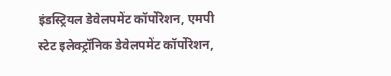इंडस्ट्रियल डेवेलपमेंट कॉर्पोरेशन, एमपी स्टेट इलेक्ट्रॉनिक डेवेलपमेंट कॉर्पोरेशन,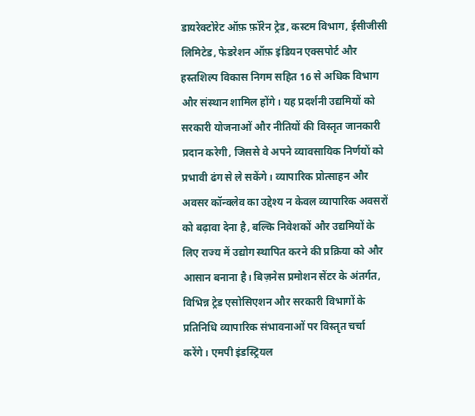डायरेक्टोरेट ऑफ़ फ़ॉरेन ट्रेड, कस्टम विभाग, ईसीजीसी लिमिटेड, फेडरेशन ऑफ़ इंडियन एक्सपोर्ट और हस्तशिल्प विकास निगम सहित 16 से अधिक विभाग और संस्थान शामिल होंगे। यह प्रदर्शनी उद्यमियों को सरकारी योजनाओं और नीतियों की विस्तृत जानकारी प्रदान करेगी, जिससे वे अपने व्यावसायिक निर्णयों को प्रभावी ढंग से ले सकेंगे। व्यापारिक प्रोत्साहन और अवसर कॉन्क्लेव का उद्देश्य न केवल व्यापारिक अवसरों को बढ़ावा देना है, बल्कि निवेशकों और उद्यमियों के लिए राज्य में उद्योग स्थापित करने की प्रक्रिया को और आसान बनाना है। बिज़नेस प्रमोशन सेंटर के अंतर्गत, विभिन्न ट्रेड एसोसिएशन और सरकारी विभागों के प्रतिनिधि व्यापारिक संभावनाओं पर विस्तृत चर्चा करेंगे। एमपी इंडस्ट्रियल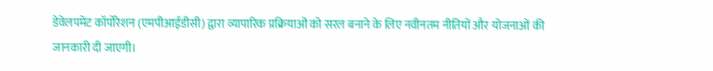डेवेलपमेंट कॉर्पोरेशन (एमपीआईडीसी) द्वारा व्यापारिक प्रक्रियाओं को सरल बनाने के लिए नवीनतम नीतियों और योजनाओं की जानकारी दी जाएगी।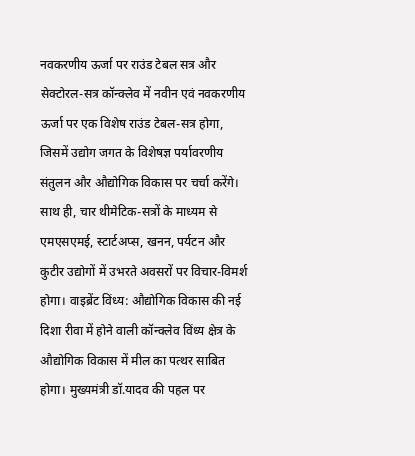नवकरणीय ऊर्जा पर राउंड टेबल सत्र और सेक्टोरल-सत्र कॉन्क्लेव में नवीन एवं नवकरणीय ऊर्जा पर एक विशेष राउंड टेबल-सत्र होगा, जिसमें उद्योग जगत के विशेषज्ञ पर्यावरणीय संतुलन और औद्योगिक विकास पर चर्चा करेंगे। साथ ही, चार थीमेटिक-सत्रों के माध्यम से एमएसएमई, स्टार्टअप्स, खनन, पर्यटन और कुटीर उद्योगों में उभरते अवसरों पर विचार-विमर्श होगा। वाइब्रेंट विंध्य: औद्योगिक विकास की नई दिशा रीवा में होने वाली कॉन्क्लेव विंध्य क्षेत्र के औद्योगिक विकास में मील का पत्थर साबित होगा। मुख्यमंत्री डॉ.यादव की पहल पर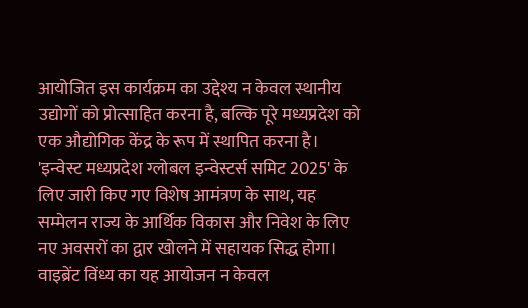आयोजित इस कार्यक्रम का उद्देश्य न केवल स्थानीय उद्योगों को प्रोत्साहित करना है, बल्कि पूरे मध्यप्रदेश को एक औद्योगिक केंद्र के रूप में स्थापित करना है। 'इन्वेस्ट मध्यप्रदेश ग्लोबल इन्वेस्टर्स समिट 2025' के लिए जारी किए गए विशेष आमंत्रण के साथ, यह सम्मेलन राज्य के आर्थिक विकास और निवेश के लिए नए अवसरों का द्वार खोलने में सहायक सिद्ध होगा। वाइब्रेंट विंध्य का यह आयोजन न केवल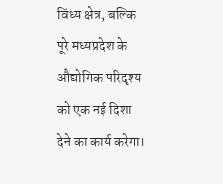विंध्य क्षेत्र, बल्कि पूरे मध्यप्रदेश के औद्योगिक परिदृश्य को एक नई दिशा देने का कार्य करेगा।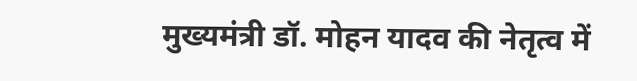मुख्यमंत्री डॉ. मोहन यादव की नेतृत्व में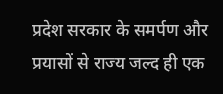प्रदेश सरकार के समर्पण और प्रयासों से राज्य जल्द ही एक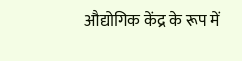औद्योगिक केंद्र के रूप में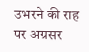उभरने की राह पर अग्रसर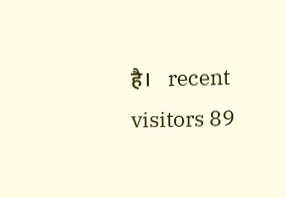है।   recent visitors 89